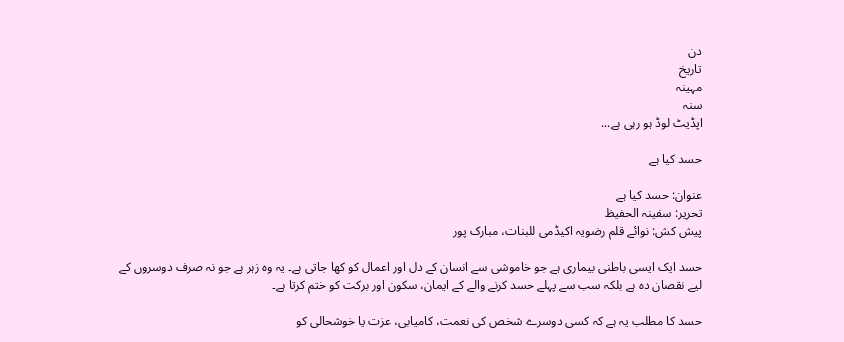دن
تاریخ
مہینہ
سنہ
اپڈیٹ لوڈ ہو رہی ہے...

حسد کیا ہے

عنوان: حسد کیا ہے
تحریر: سفینہ الحفیظ
پیش کش: نوائے قلم رضویہ اکیڈمی للبنات، مبارک پور

حسد ایک ایسی باطنی بیماری ہے جو خاموشی سے انسان کے دل اور اعمال کو کھا جاتی ہے۔ یہ وہ زہر ہے جو نہ صرف دوسروں کے لیے نقصان دہ ہے بلکہ سب سے پہلے حسد کرنے والے کے ایمان، سکون اور برکت کو ختم کرتا ہے۔

حسد کا مطلب یہ ہے کہ کسی دوسرے شخص کی نعمت، کامیابی، عزت یا خوشحالی کو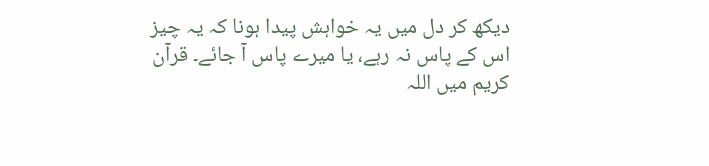دیکھ کر دل میں یہ خواہش پیدا ہونا کہ یہ چیز اس کے پاس نہ رہے، یا میرے پاس آ جائے۔ قرآن کریم میں اللہ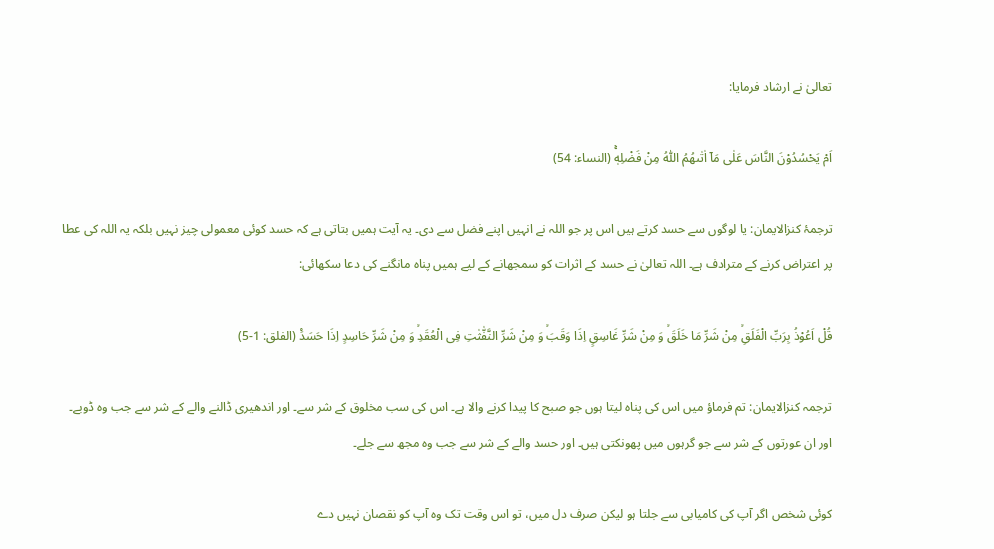تعالیٰ نے ارشاد فرمایا:

اَمْ یَحْسُدُوْنَ النَّاسَ عَلٰى مَاۤ اٰتٰىهُمُ اللّٰهُ مِنْ فَضْلِهٖۚ (النساء: 54)

ترجمۂ کنزالایمان: یا لوگوں سے حسد کرتے ہیں اس پر جو اللہ نے انہیں اپنے فضل سے دی۔ یہ آیت ہمیں بتاتی ہے کہ حسد کوئی معمولی چیز نہیں بلکہ یہ اللہ کی عطا پر اعتراض کرنے کے مترادف ہے۔ اللہ تعالیٰ نے حسد کے اثرات کو سمجھانے کے لیے ہمیں پناہ مانگنے کی دعا سکھائی:

قُلْ اَعُوْذُ بِرَبِّ الْفَلَقِۙ مِنْ شَرِّ مَا خَلَقَۙ وَ مِنْ شَرِّ غَاسِقٍ اِذَا وَقَبَۙ وَ مِنْ شَرِّ النَّفّٰثٰتِ فِی الْعُقَدِۙ وَ مِنْ شَرِّ حَاسِدٍ اِذَا حَسَدَ۠ (الفلق: 1-5)

ترجمہ کنزالایمان: تم فرماؤ میں اس کی پناہ لیتا ہوں جو صبح کا پیدا کرنے والا ہے۔ اس کی سب مخلوق کے شر سے۔ اور اندھیری ڈالنے والے کے شر سے جب وہ ڈوبے۔ اور ان عورتوں کے شر سے جو گرہوں میں پھونکتی ہیں۔ اور حسد والے کے شر سے جب وہ مجھ سے جلے۔

کوئی شخص اگر آپ کی کامیابی سے جلتا ہو لیکن صرف دل میں، تو اس وقت تک وہ آپ کو نقصان نہیں دے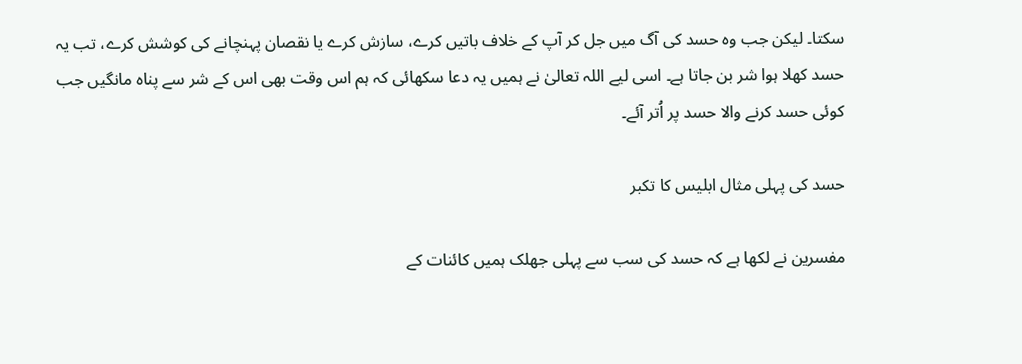سکتا۔ لیکن جب وہ حسد کی آگ میں جل کر آپ کے خلاف باتیں کرے، سازش کرے یا نقصان پہنچانے کی کوشش کرے، تب یہ حسد کھلا ہوا شر بن جاتا ہے۔ اسی لیے اللہ تعالیٰ نے ہمیں یہ دعا سکھائی کہ ہم اس وقت بھی اس کے شر سے پناہ مانگیں جب کوئی حسد کرنے والا حسد پر اُتر آئے۔

حسد کی پہلی مثال ابلیس کا تکبر

مفسرین نے لکھا ہے کہ حسد کی سب سے پہلی جھلک ہمیں کائنات کے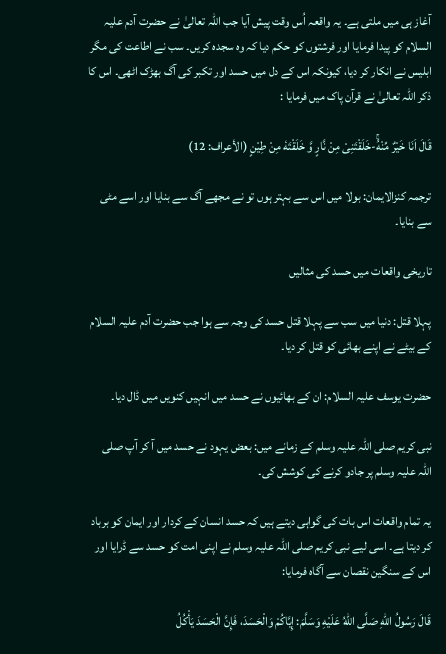آغاز ہی میں ملتی ہے۔ یہ واقعہ اُس وقت پیش آیا جب اللہ تعالیٰ نے حضرت آدم علیہ السلام کو پیدا فرمایا اور فرشتوں کو حکم دیا کہ وہ سجدہ کریں۔ سب نے اطاعت کی مگر ابلیس نے انکار کر دیا، کیونکہ اس کے دل میں حسد اور تکبر کی آگ بھڑک اٹھی۔ اس کا ذکر اللہ تعالیٰ نے قرآن پاک میں فرمایا :

قَالَ اَنَا خَیْرٌ مِّنْهُۚ-خَلَقْتَنِیْ مِنْ نَّارٍ وَّ خَلَقْتَهٗ مِنْ طِیْنٍ (الأعراف: 12)

ترجمہ کنزالایمان: بولا میں اس سے بہتر ہوں تو نے مجھے آگ سے بنایا اور اسے مٹی سے بنایا۔

تاریخی واقعات میں حسد کی مثالیں

پہلا قتل: دنیا میں سب سے پہلا قتل حسد کی وجہ سے ہوا جب حضرت آدم علیہ السلام کے بیٹے نے اپنے بھائی کو قتل کر دیا۔

حضرت یوسف علیہ السلام: ان کے بھائیوں نے حسد میں انہیں کنویں میں ڈال دیا۔

نبی کریم صلی اللہ علیہ وسلم کے زمانے میں: بعض یہود نے حسد میں آ کر آپ صلی اللہ علیہ وسلم پر جادو کرنے کی کوشش کی۔

یہ تمام واقعات اس بات کی گواہی دیتے ہیں کہ حسد انسان کے کردار اور ایمان کو برباد کر دیتا ہے۔ اسی لیے نبی کریم صلی اللہ علیہ وسلم نے اپنی امت کو حسد سے ڈرایا اور اس کے سنگین نقصان سے آگاہ فرمایا:

قَالَ رَسُولُ اللهِ صَلَّى اللهُ عَلَيْهِ وَسَلَّمَ: إِيَّاكُمْ وَالْحَسَدَ، فَإِنَّ الْحَسَدَ يَأْكُلُ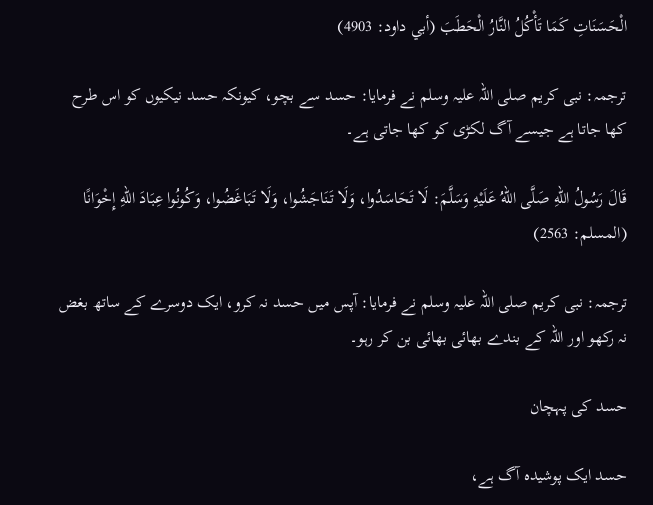الْحَسَنَاتِ كَمَا تَأْكُلُ النَّارُ الْحَطَبَ (أبي داود: 4903)

ترجمہ: نبی کریم صلی اللہ علیہ وسلم نے فرمایا: حسد سے بچو، کیونکہ حسد نیکیوں کو اس طرح کھا جاتا ہے جیسے آگ لکڑی کو کھا جاتی ہے۔

قَالَ رَسُولُ اللهِ صَلَّى اللهُ عَلَيْهِ وَسَلَّمَ: لَا تَحَاسَدُوا، وَلَا تَنَاجَشُوا، وَلَا تَبَاغَضُوا، وَكُونُوا عِبَادَ اللهِ إِخْوَانًا (المسلم: 2563)

ترجمہ: نبی کریم صلی اللہ علیہ وسلم نے فرمایا: آپس میں حسد نہ کرو، ایک دوسرے کے ساتھ بغض نہ رکھو اور اللہ کے بندے بھائی بھائی بن کر رہو۔

حسد کی پہچان

حسد ایک پوشیدہ آگ ہے،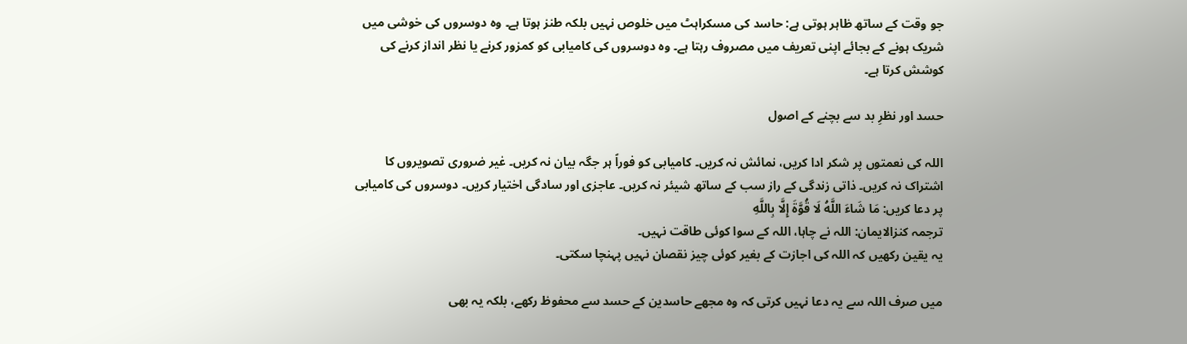جو وقت کے ساتھ ظاہر ہوتی ہے: حاسد کی مسکراہٹ میں خلوص نہیں بلکہ طنز ہوتا ہے۔ وہ دوسروں کی خوشی میں شریک ہونے کے بجائے اپنی تعریف میں مصروف رہتا ہے۔ وہ دوسروں کی کامیابی کو کمزور کرنے یا نظر انداز کرنے کی کوشش کرتا ہے۔

حسد اور نظرِ بد سے بچنے کے اصول

اللہ کی نعمتوں پر شکر ادا کریں، نمائش نہ کریں۔ کامیابی کو فوراً ہر جگہ بیان نہ کریں۔ غیر ضروری تصویروں کا اشتراک نہ کریں۔ ذاتی زندگی کے راز سب کے ساتھ شیئر نہ کریں۔ عاجزی اور سادگی اختیار کریں۔ دوسروں کی کامیابی پر دعا کریں: مَا شَاءَ اللَّهُ لَا قُوَّةَ إِلَّا بِاللَّهِ
ترجمہ کنزالایمان: اللہ نے چاہا، اللہ کے سوا کوئی طاقت نہیں۔
یہ یقین رکھیں کہ اللہ کی اجازت کے بغیر کوئی چیز نقصان نہیں پہنچا سکتی۔

میں صرف اللہ سے یہ دعا نہیں کرتی کہ وہ مجھے حاسدین کے حسد سے محفوظ رکھے، بلکہ یہ بھی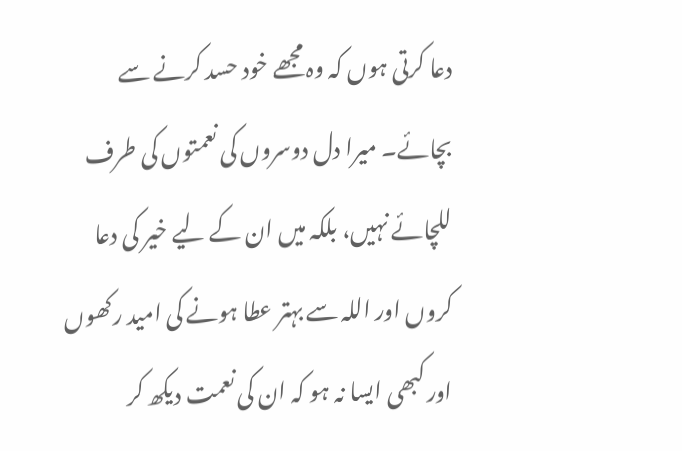دعا کرتی ہوں کہ وہ مجھے خود حسد کرنے سے بچائے۔ میرا دل دوسروں کی نعمتوں کی طرف للچائے نہیں، بلکہ میں ان کے لیے خیر کی دعا کروں اور اللہ سے بہتر عطا ہونے کی امید رکھوں اور کبھی ایسا نہ ہو کہ ان کی نعمت دیکھ کر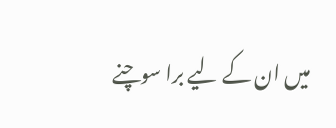میں ان کے لیے برا سوچنے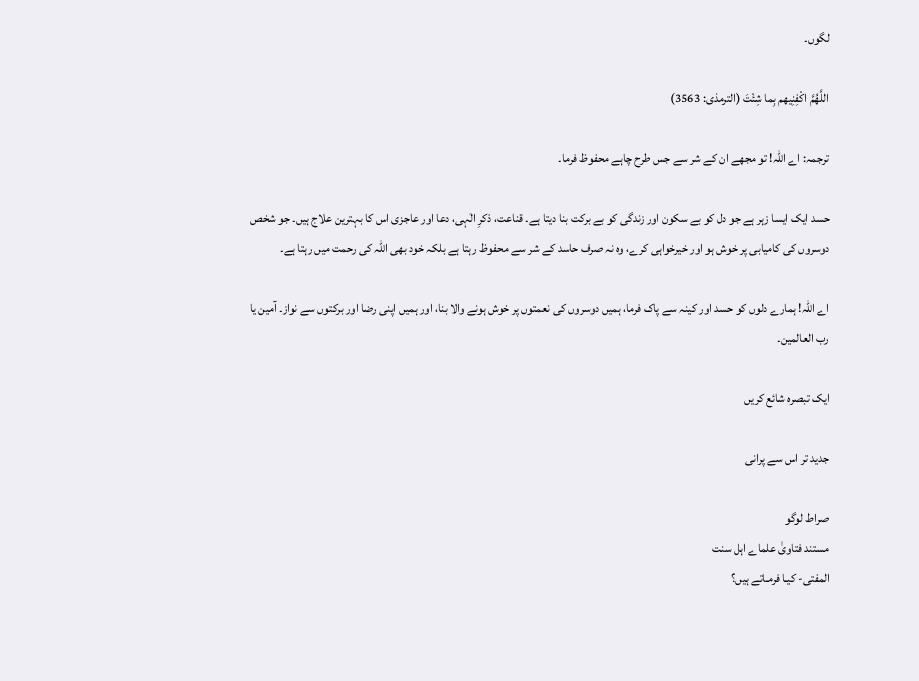لگوں۔

اللَّهُمَّ اكْفِنِيهم بِما شِئْتَ (الترمذی: 3563)

ترجمہ: اے اللہ! تو مجھے ان کے شر سے جس طرح چاہے محفوظ فرما۔

حسد ایک ایسا زہر ہے جو دل کو بے سکون اور زندگی کو بے برکت بنا دیتا ہے۔ قناعت، ذکرِ الٰہی، دعا اور عاجزی اس کا بہترین علاج ہیں۔ جو شخص دوسروں کی کامیابی پر خوش ہو اور خیرخواہی کرے، وہ نہ صرف حاسد کے شر سے محفوظ رہتا ہے بلکہ خود بھی اللہ کی رحمت میں رہتا ہے۔

اے اللہ! ہمارے دلوں کو حسد اور کینہ سے پاک فرما، ہمیں دوسروں کی نعمتوں پر خوش ہونے والا بنا، اور ہمیں اپنی رضا اور برکتوں سے نواز۔ آمین یا رب العالمین۔

ایک تبصرہ شائع کریں

جدید تر اس سے پرانی

صراط لوگو
مستند فتاویٰ علماے اہل سنت
المفتی- کیـا فرمـاتے ہیں؟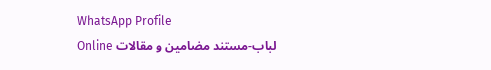WhatsApp Profile
لباب-مستند مضامین و مقالات Online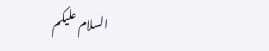السلام علیکم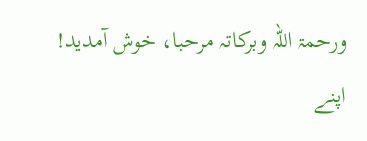ورحمۃ اللہ وبرکاتہ مرحبا، خوش آمدید!
اپنے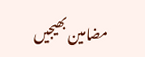مضامین بھیجیں